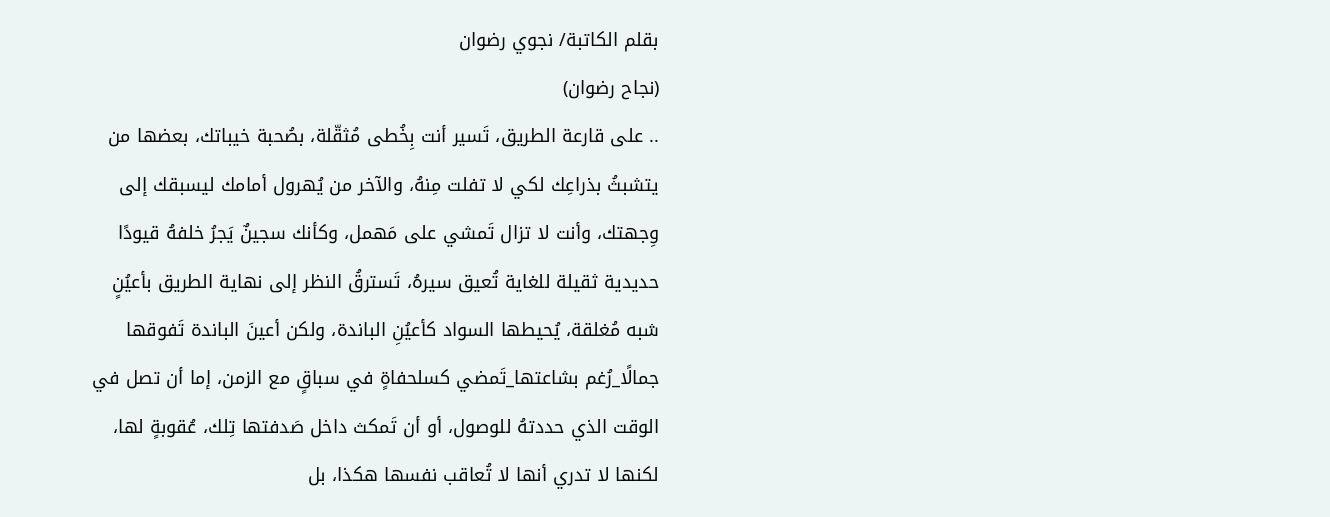بقلم الكاتبة/ نجوي رضوان
(نجاح رضوان)
.. على قارعة الطريق، تَسير أنت بِخُطى مُثقّلة، بصُحبة خيباتك، بعضها من يتشبثُ بذراعِك لكي لا تفلت مِنهُ، والآخر من يُهرول أمامك ليسبقك إلى وِجهتك، وأنت لا تزال تَمشي على مَهمل، وكأنك سجينٌ يَجرُ خلفهُ قيودًا حديدية ثقيلة للغاية تُعيق سيرهُ، تَسترقُ النظر إلى نهاية الطريق بأعيُنٍ شبه مُغلقة، يُحيطها السواد كأعيُنِ الباندة، ولكن أعينَ الباندة تَفوقها جمالًا_رُغم بشاعتها_تَمضي كسلحفاةٍ في سباقٍ مع الزمن، إما أن تصل في الوقت الذي حددتهُ للوصول، أو أن تَمكث داخل صَدفتها تِلك، عُقوبةٍ لها، لكنها لا تدري أنها لا تُعاقب نفسها هكذا، بل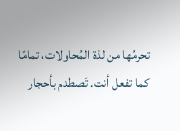تحرمُها من لذة المُحاولات، تمامًا كما تفعل أنت. تَصطدم بأحجار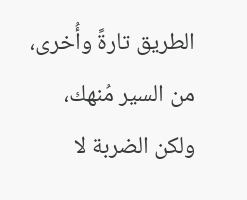الطريق تارةً وأُخرى، من السير مُنهك، ولكن الضربة لا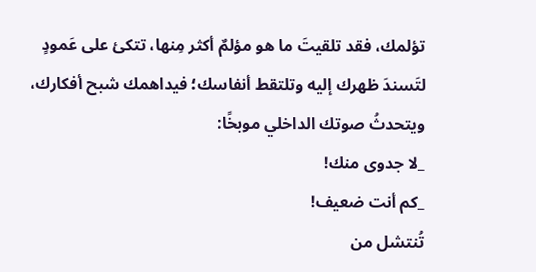تؤلمك، فقد تلقيتَ ما هو مؤلمٌ أكثر مِنها، تتكئ على عَمودٍ لتَسندَ ظهرك إليه وتلتقط أنفاسك؛ فيداهمك شبح أفكارك، ويتحدثُ صوتك الداخلي موبخًا:
_لا جدوى منك!
_كم أنت ضعيف!
تُنتشل من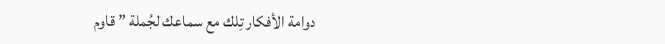دوامة الأفكار تِلك مع سماعك لجُملة ” قاوم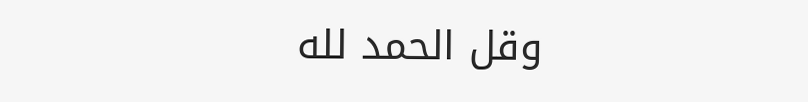وقل الحمد لله